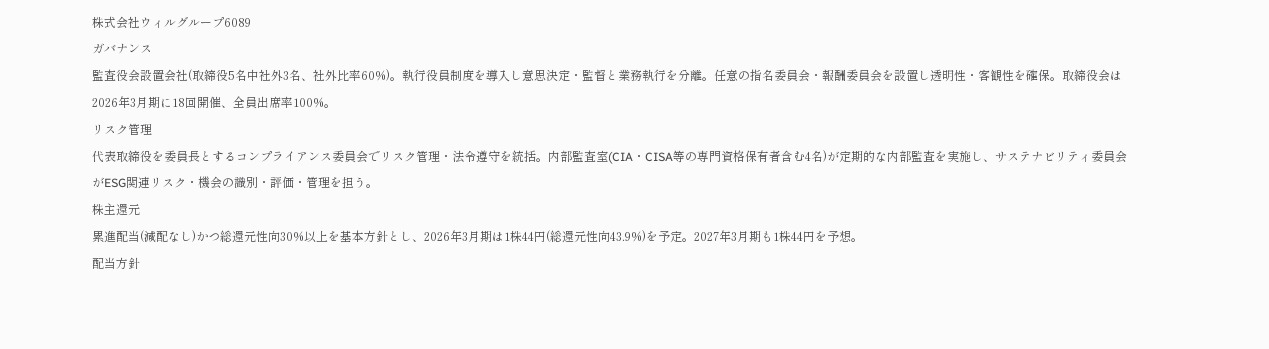株式会社ウィルグループ6089
ガバナンス
監査役会設置会社(取締役5名中社外3名、社外比率60%)。執行役員制度を導入し意思決定・監督と業務執行を分離。任意の指名委員会・報酬委員会を設置し透明性・客観性を確保。取締役会は2026年3月期に18回開催、全員出席率100%。
リスク管理
代表取締役を委員長とするコンプライアンス委員会でリスク管理・法令遵守を統括。内部監査室(CIA・CISA等の専門資格保有者含む4名)が定期的な内部監査を実施し、サステナビリティ委員会がESG関連リスク・機会の識別・評価・管理を担う。
株主還元
累進配当(減配なし)かつ総還元性向30%以上を基本方針とし、2026年3月期は1株44円(総還元性向43.9%)を予定。2027年3月期も1株44円を予想。
配当方針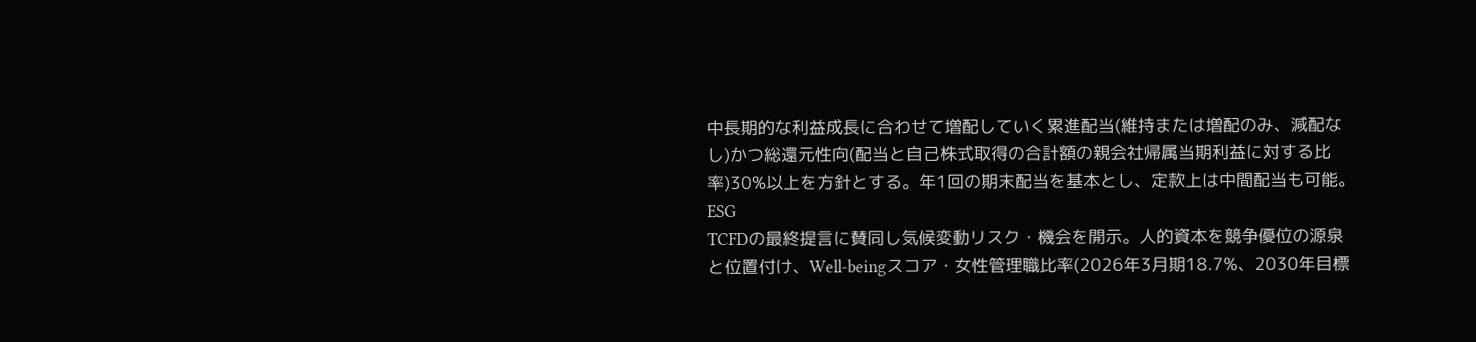中長期的な利益成長に合わせて増配していく累進配当(維持または増配のみ、減配なし)かつ総還元性向(配当と自己株式取得の合計額の親会社帰属当期利益に対する比率)30%以上を方針とする。年1回の期末配当を基本とし、定款上は中間配当も可能。
ESG
TCFDの最終提言に賛同し気候変動リスク・機会を開示。人的資本を競争優位の源泉と位置付け、Well-beingスコア・女性管理職比率(2026年3月期18.7%、2030年目標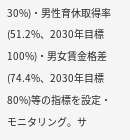30%)・男性育休取得率(51.2%、2030年目標100%)・男女賃金格差(74.4%、2030年目標80%)等の指標を設定・モニタリング。サ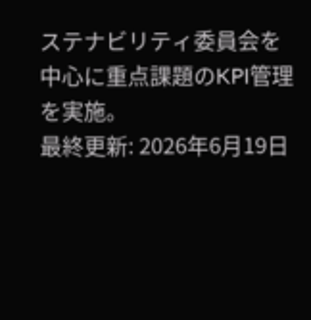ステナビリティ委員会を中心に重点課題のKPI管理を実施。
最終更新: 2026年6月19日